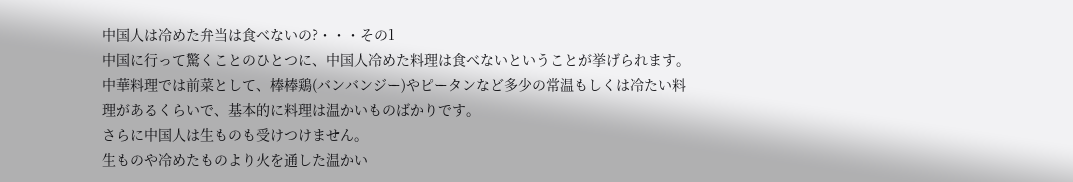中国人は冷めた弁当は食べないの?・・・その1
中国に行って驚くことのひとつに、中国人冷めた料理は食べないということが挙げられます。
中華料理では前菜として、棒棒鶏(バンバンジー)やピータンなど多少の常温もしくは冷たい料理があるくらいで、基本的に料理は温かいものばかりです。
さらに中国人は生ものも受けつけません。
生ものや冷めたものより火を通した温かい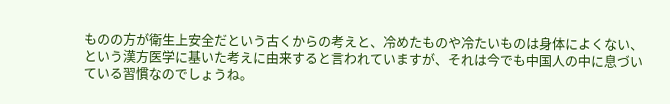ものの方が衛生上安全だという古くからの考えと、冷めたものや冷たいものは身体によくない、という漢方医学に基いた考えに由来すると言われていますが、それは今でも中国人の中に息づいている習慣なのでしょうね。